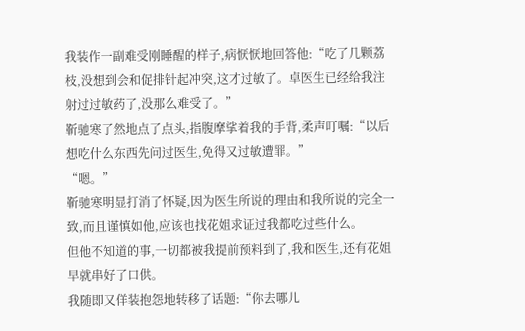我装作一副难受刚睡醒的样子,病恹恹地回答他:“吃了几颗荔枝,没想到会和促排针起冲突,这才过敏了。卓医生已经给我注射过过敏药了,没那么难受了。”
靳驰寒了然地点了点头,指腹摩挲着我的手背,柔声叮嘱:“以后想吃什么东西先问过医生,免得又过敏遭罪。”
“嗯。”
靳驰寒明显打消了怀疑,因为医生所说的理由和我所说的完全一致,而且谨慎如他,应该也找花姐求证过我都吃过些什么。
但他不知道的事,一切都被我提前预料到了,我和医生,还有花姐早就串好了口供。
我随即又佯装抱怨地转移了话题:“你去哪儿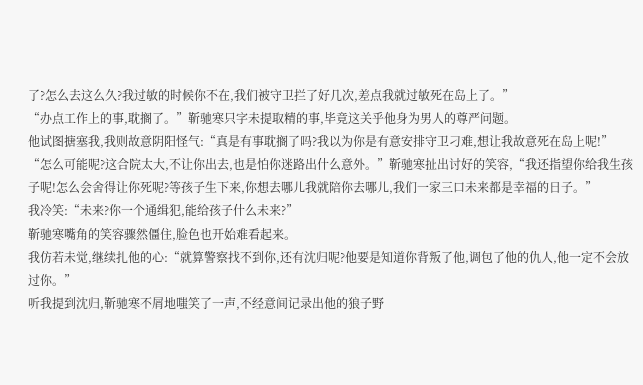了?怎么去这么久?我过敏的时候你不在,我们被守卫拦了好几次,差点我就过敏死在岛上了。”
“办点工作上的事,耽搁了。”靳驰寒只字未提取精的事,毕竟这关乎他身为男人的尊严问题。
他试图搪塞我,我则故意阴阳怪气:“真是有事耽搁了吗?我以为你是有意安排守卫刁难,想让我故意死在岛上呢!”
“怎么可能呢?这合院太大,不让你出去,也是怕你迷路出什么意外。”靳驰寒扯出讨好的笑容,“我还指望你给我生孩子呢!怎么会舍得让你死呢?等孩子生下来,你想去哪儿我就陪你去哪儿,我们一家三口未来都是幸福的日子。”
我冷笑:“未来?你一个通缉犯,能给孩子什么未来?”
靳驰寒嘴角的笑容骤然僵住,脸色也开始难看起来。
我仿若未觉,继续扎他的心:“就算警察找不到你,还有沈归呢?他要是知道你背叛了他,调包了他的仇人,他一定不会放过你。”
听我提到沈归,靳驰寒不屑地嗤笑了一声,不经意间记录出他的狼子野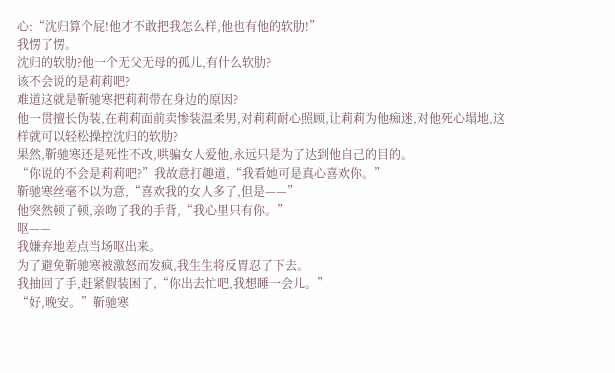心:“沈归算个屁!他才不敢把我怎么样,他也有他的软肋!”
我愣了愣。
沈归的软肋?他一个无父无母的孤儿,有什么软肋?
该不会说的是莉莉吧?
难道这就是靳驰寒把莉莉带在身边的原因?
他一贯擅长伪装,在莉莉面前卖惨装温柔男,对莉莉耐心照顾,让莉莉为他痴迷,对他死心塌地,这样就可以轻松操控沈归的软肋?
果然,靳驰寒还是死性不改,哄骗女人爱他,永远只是为了达到他自己的目的。
“你说的不会是莉莉吧?”我故意打趣道,“我看她可是真心喜欢你。”
靳驰寒丝毫不以为意,“喜欢我的女人多了,但是——”
他突然顿了顿,亲吻了我的手背,“我心里只有你。”
呕——
我嫌弃地差点当场呕出来。
为了避免靳驰寒被激怒而发疯,我生生将反胃忍了下去。
我抽回了手,赶紧假装困了,“你出去忙吧,我想睡一会儿。”
“好,晚安。”靳驰寒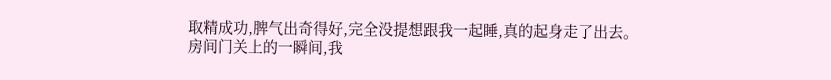取精成功,脾气出奇得好,完全没提想跟我一起睡,真的起身走了出去。
房间门关上的一瞬间,我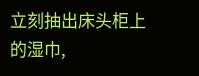立刻抽出床头柜上的湿巾,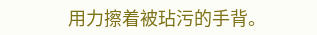用力擦着被玷污的手背。